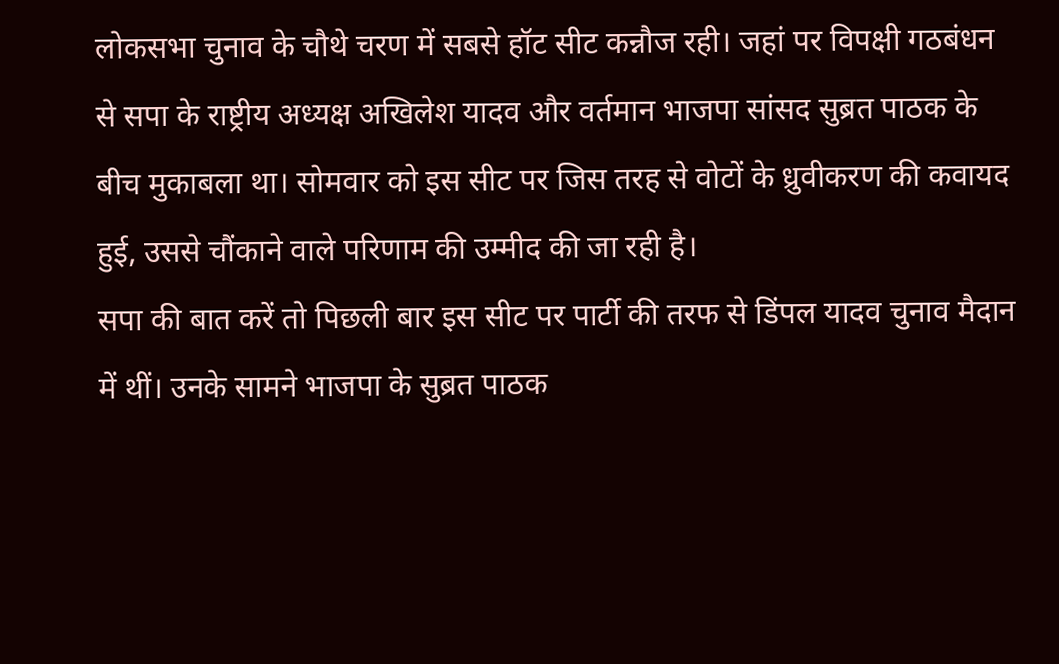लोकसभा चुनाव के चौथे चरण में सबसे हॉट सीट कन्नौज रही। जहां पर विपक्षी गठबंधन से सपा के राष्ट्रीय अध्यक्ष अखिलेश यादव और वर्तमान भाजपा सांसद सुब्रत पाठक के बीच मुकाबला था। सोमवार को इस सीट पर जिस तरह से वोटों के ध्रुवीकरण की कवायद हुई, उससे चौंकाने वाले परिणाम की उम्मीद की जा रही है।
सपा की बात करें तो पिछली बार इस सीट पर पार्टी की तरफ से डिंपल यादव चुनाव मैदान में थीं। उनके सामने भाजपा के सुब्रत पाठक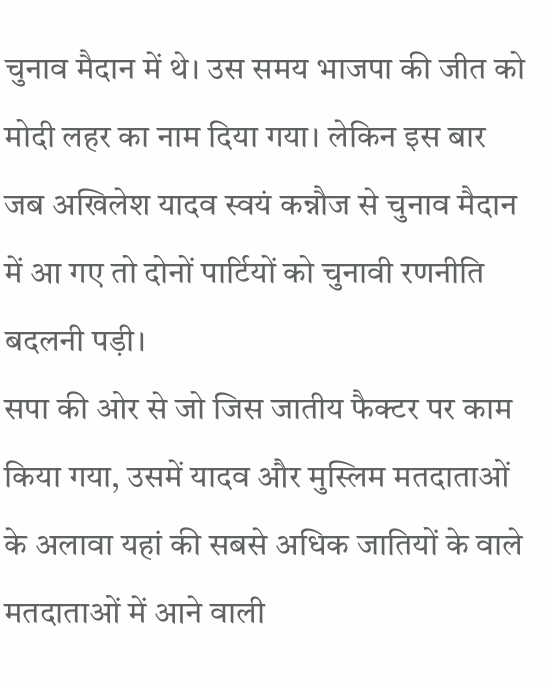चुनाव मैदान में थे। उस समय भाजपा की जीत को मोदी लहर का नाम दिया गया। लेकिन इस बार जब अखिलेश यादव स्वयं कन्नौज से चुनाव मैदान में आ गए तो दोनों पार्टियों को चुनावी रणनीति बदलनी पड़ी।
सपा की ओर से जो जिस जातीय फैक्टर पर काम किया गया, उसमें यादव और मुस्लिम मतदाताओं के अलावा यहां की सबसे अधिक जातियों के वाले मतदाताओं में आने वाली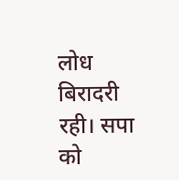लोध बिरादरी रही। सपा को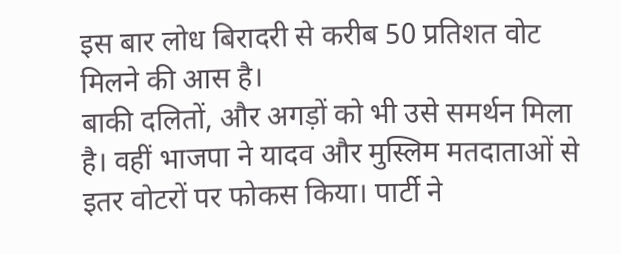इस बार लोध बिरादरी से करीब 50 प्रतिशत वोट मिलने की आस है।
बाकी दलितों, और अगड़ों को भी उसे समर्थन मिला है। वहीं भाजपा ने यादव और मुस्लिम मतदाताओं से इतर वोटरों पर फोकस किया। पार्टी ने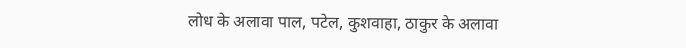लोध के अलावा पाल, पटेल, कुशवाहा, ठाकुर के अलावा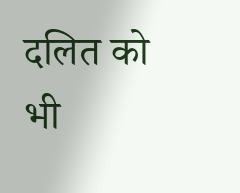दलित को भी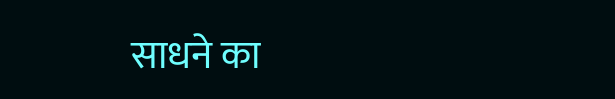साधने का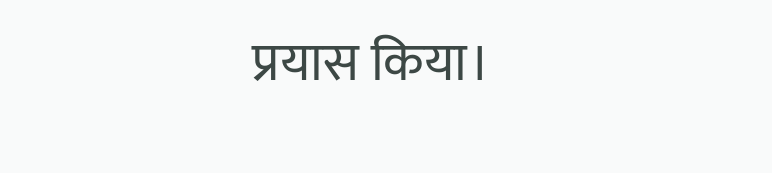प्रयास किया।